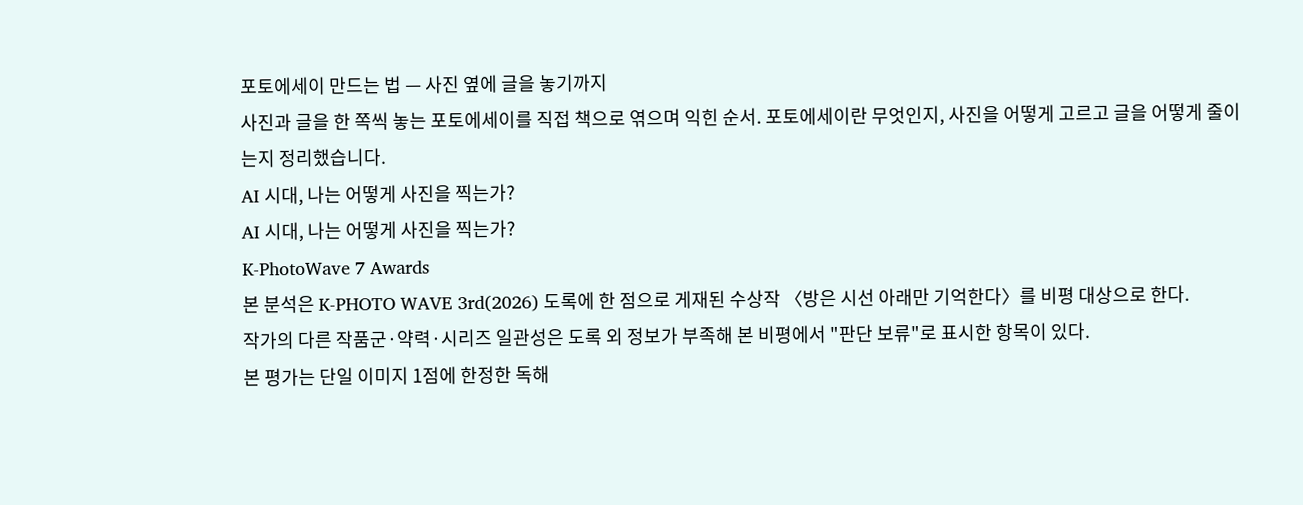포토에세이 만드는 법 — 사진 옆에 글을 놓기까지
사진과 글을 한 쪽씩 놓는 포토에세이를 직접 책으로 엮으며 익힌 순서. 포토에세이란 무엇인지, 사진을 어떻게 고르고 글을 어떻게 줄이는지 정리했습니다.
AI 시대, 나는 어떻게 사진을 찍는가?
AI 시대, 나는 어떻게 사진을 찍는가?
K-PhotoWave 7 Awards
본 분석은 K-PHOTO WAVE 3rd(2026) 도록에 한 점으로 게재된 수상작 〈방은 시선 아래만 기억한다〉를 비평 대상으로 한다.
작가의 다른 작품군·약력·시리즈 일관성은 도록 외 정보가 부족해 본 비평에서 "판단 보류"로 표시한 항목이 있다.
본 평가는 단일 이미지 1점에 한정한 독해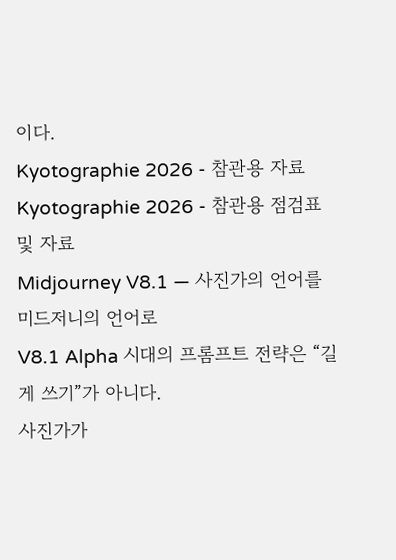이다.
Kyotographie 2026 - 참관용 자료
Kyotographie 2026 - 참관용 점검표 및 자료
Midjourney V8.1 — 사진가의 언어를 미드저니의 언어로
V8.1 Alpha 시대의 프롬프트 전략은 “길게 쓰기”가 아니다.
사진가가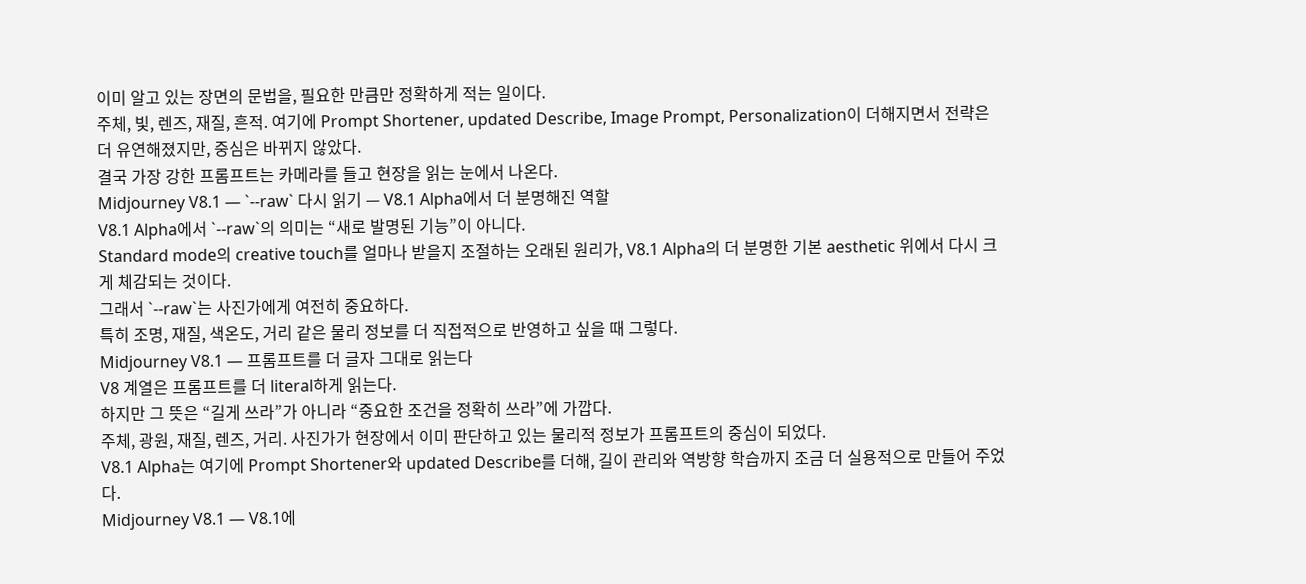이미 알고 있는 장면의 문법을, 필요한 만큼만 정확하게 적는 일이다.
주체, 빛, 렌즈, 재질, 흔적. 여기에 Prompt Shortener, updated Describe, Image Prompt, Personalization이 더해지면서 전략은 더 유연해졌지만, 중심은 바뀌지 않았다.
결국 가장 강한 프롬프트는 카메라를 들고 현장을 읽는 눈에서 나온다.
Midjourney V8.1 — `--raw` 다시 읽기 — V8.1 Alpha에서 더 분명해진 역할
V8.1 Alpha에서 `--raw`의 의미는 “새로 발명된 기능”이 아니다.
Standard mode의 creative touch를 얼마나 받을지 조절하는 오래된 원리가, V8.1 Alpha의 더 분명한 기본 aesthetic 위에서 다시 크게 체감되는 것이다.
그래서 `--raw`는 사진가에게 여전히 중요하다.
특히 조명, 재질, 색온도, 거리 같은 물리 정보를 더 직접적으로 반영하고 싶을 때 그렇다.
Midjourney V8.1 — 프롬프트를 더 글자 그대로 읽는다
V8 계열은 프롬프트를 더 literal하게 읽는다.
하지만 그 뜻은 “길게 쓰라”가 아니라 “중요한 조건을 정확히 쓰라”에 가깝다.
주체, 광원, 재질, 렌즈, 거리. 사진가가 현장에서 이미 판단하고 있는 물리적 정보가 프롬프트의 중심이 되었다.
V8.1 Alpha는 여기에 Prompt Shortener와 updated Describe를 더해, 길이 관리와 역방향 학습까지 조금 더 실용적으로 만들어 주었다.
Midjourney V8.1 — V8.1에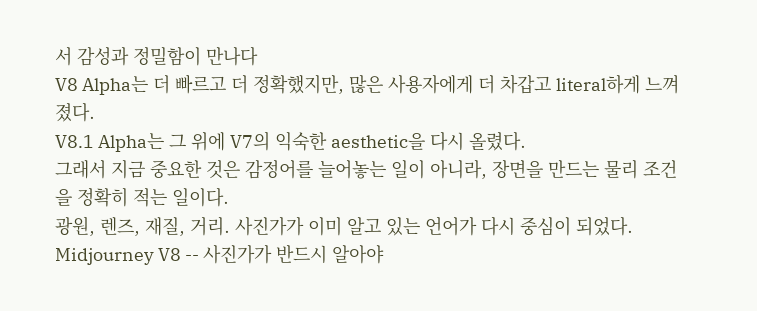서 감성과 정밀함이 만나다
V8 Alpha는 더 빠르고 더 정확했지만, 많은 사용자에게 더 차갑고 literal하게 느껴졌다.
V8.1 Alpha는 그 위에 V7의 익숙한 aesthetic을 다시 올렸다.
그래서 지금 중요한 것은 감정어를 늘어놓는 일이 아니라, 장면을 만드는 물리 조건을 정확히 적는 일이다.
광원, 렌즈, 재질, 거리. 사진가가 이미 알고 있는 언어가 다시 중심이 되었다.
Midjourney V8 -- 사진가가 반드시 알아야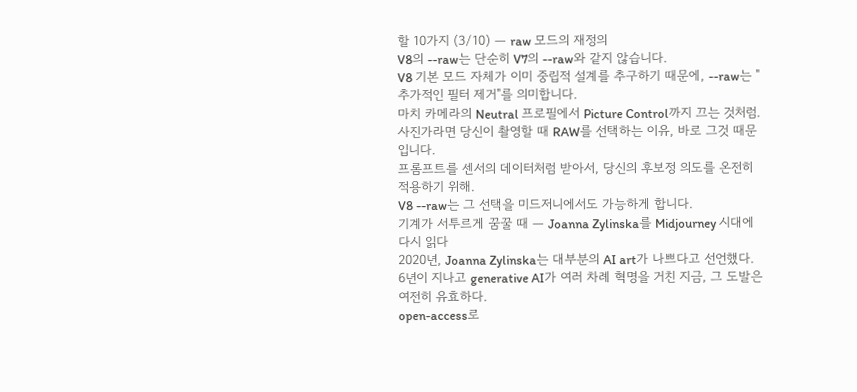할 10가지 (3/10) — raw 모드의 재정의
V8의 --raw는 단순히 V7의 --raw와 같지 않습니다.
V8 기본 모드 자체가 이미 중립적 설계를 추구하기 때문에, --raw는 "추가적인 필터 제거"를 의미합니다.
마치 카메라의 Neutral 프로필에서 Picture Control까지 끄는 것처럼.
사진가라면 당신이 촬영할 때 RAW를 선택하는 이유, 바로 그것 때문입니다.
프롬프트를 센서의 데이터처럼 받아서, 당신의 후보정 의도를 온전히 적용하기 위해.
V8 --raw는 그 선택을 미드저니에서도 가능하게 합니다.
기계가 서투르게 꿈꿀 때 — Joanna Zylinska를 Midjourney 시대에 다시 읽다
2020년, Joanna Zylinska는 대부분의 AI art가 나쁘다고 선언했다.
6년이 지나고 generative AI가 여러 차례 혁명을 거친 지금, 그 도발은 여전히 유효하다.
open-access로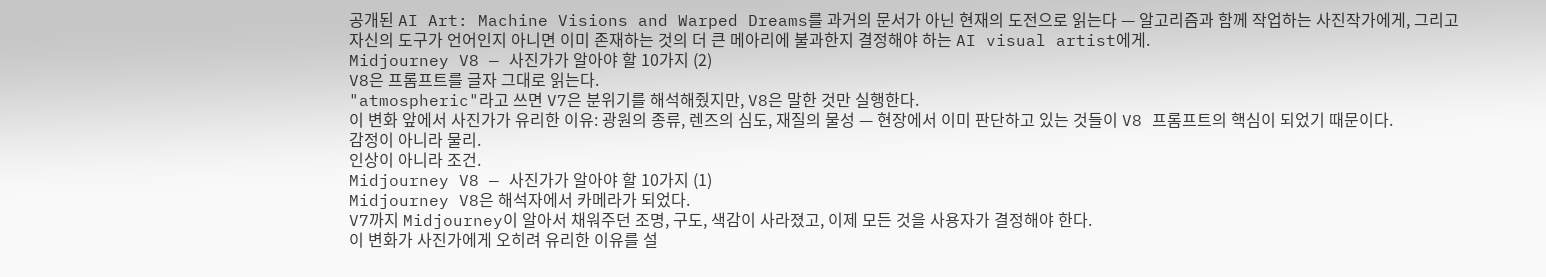공개된 AI Art: Machine Visions and Warped Dreams를 과거의 문서가 아닌 현재의 도전으로 읽는다 — 알고리즘과 함께 작업하는 사진작가에게, 그리고 자신의 도구가 언어인지 아니면 이미 존재하는 것의 더 큰 메아리에 불과한지 결정해야 하는 AI visual artist에게.
Midjourney V8 — 사진가가 알아야 할 10가지 (2)
V8은 프롬프트를 글자 그대로 읽는다.
"atmospheric"라고 쓰면 V7은 분위기를 해석해줬지만, V8은 말한 것만 실행한다.
이 변화 앞에서 사진가가 유리한 이유: 광원의 종류, 렌즈의 심도, 재질의 물성 — 현장에서 이미 판단하고 있는 것들이 V8 프롬프트의 핵심이 되었기 때문이다.
감정이 아니라 물리.
인상이 아니라 조건.
Midjourney V8 — 사진가가 알아야 할 10가지 (1)
Midjourney V8은 해석자에서 카메라가 되었다.
V7까지 Midjourney이 알아서 채워주던 조명, 구도, 색감이 사라졌고, 이제 모든 것을 사용자가 결정해야 한다.
이 변화가 사진가에게 오히려 유리한 이유를 설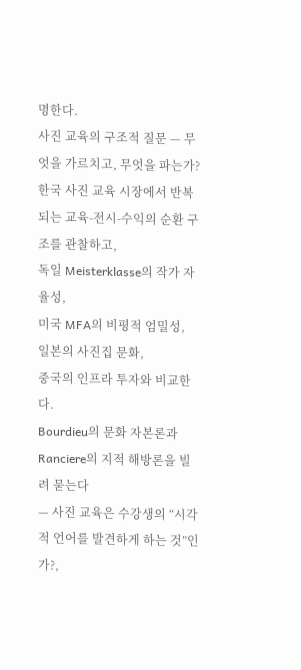명한다.
사진 교육의 구조적 질문 — 무엇을 가르치고, 무엇을 파는가?
한국 사진 교육 시장에서 반복되는 교육-전시-수익의 순환 구조를 관찰하고,
독일 Meisterklasse의 작가 자율성,
미국 MFA의 비평적 엄밀성,
일본의 사진집 문화,
중국의 인프라 투자와 비교한다.
Bourdieu의 문화 자본론과 Ranciere의 지적 해방론을 빌려 묻는다
— 사진 교육은 수강생의 “시각적 언어를 발견하게 하는 것”인가?,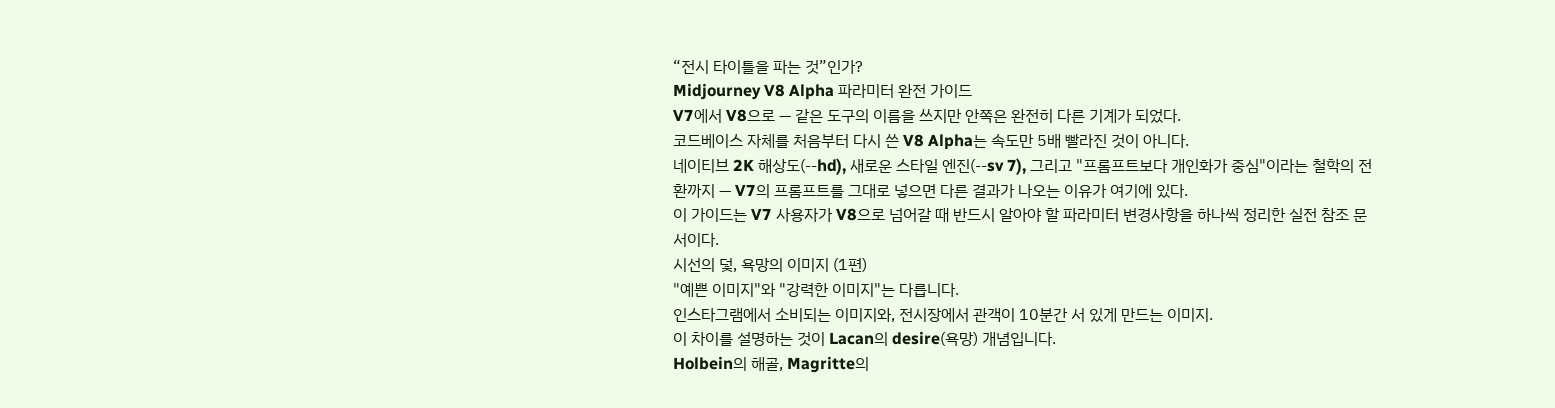“전시 타이틀을 파는 것”인가?
Midjourney V8 Alpha 파라미터 완전 가이드
V7에서 V8으로 — 같은 도구의 이름을 쓰지만 안쪽은 완전히 다른 기계가 되었다.
코드베이스 자체를 처음부터 다시 쓴 V8 Alpha는 속도만 5배 빨라진 것이 아니다.
네이티브 2K 해상도(--hd), 새로운 스타일 엔진(--sv 7), 그리고 "프롬프트보다 개인화가 중심"이라는 철학의 전환까지 — V7의 프롬프트를 그대로 넣으면 다른 결과가 나오는 이유가 여기에 있다.
이 가이드는 V7 사용자가 V8으로 넘어갈 때 반드시 알아야 할 파라미터 변경사항을 하나씩 정리한 실전 참조 문서이다.
시선의 덫, 욕망의 이미지 (1편)
"예쁜 이미지"와 "강력한 이미지"는 다릅니다.
인스타그램에서 소비되는 이미지와, 전시장에서 관객이 10분간 서 있게 만드는 이미지.
이 차이를 설명하는 것이 Lacan의 desire(욕망) 개념입니다.
Holbein의 해골, Magritte의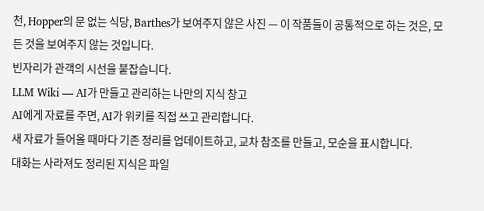천, Hopper의 문 없는 식당, Barthes가 보여주지 않은 사진 — 이 작품들이 공통적으로 하는 것은, 모든 것을 보여주지 않는 것입니다.
빈자리가 관객의 시선을 붙잡습니다.
LLM Wiki — AI가 만들고 관리하는 나만의 지식 창고
AI에게 자료를 주면, AI가 위키를 직접 쓰고 관리합니다.
새 자료가 들어올 때마다 기존 정리를 업데이트하고, 교차 참조를 만들고, 모순을 표시합니다.
대화는 사라져도 정리된 지식은 파일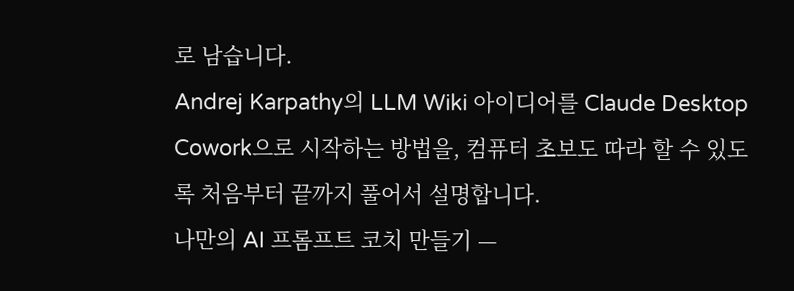로 남습니다.
Andrej Karpathy의 LLM Wiki 아이디어를 Claude Desktop Cowork으로 시작하는 방법을, 컴퓨터 초보도 따라 할 수 있도록 처음부터 끝까지 풀어서 설명합니다.
나만의 AI 프롬프트 코치 만들기 —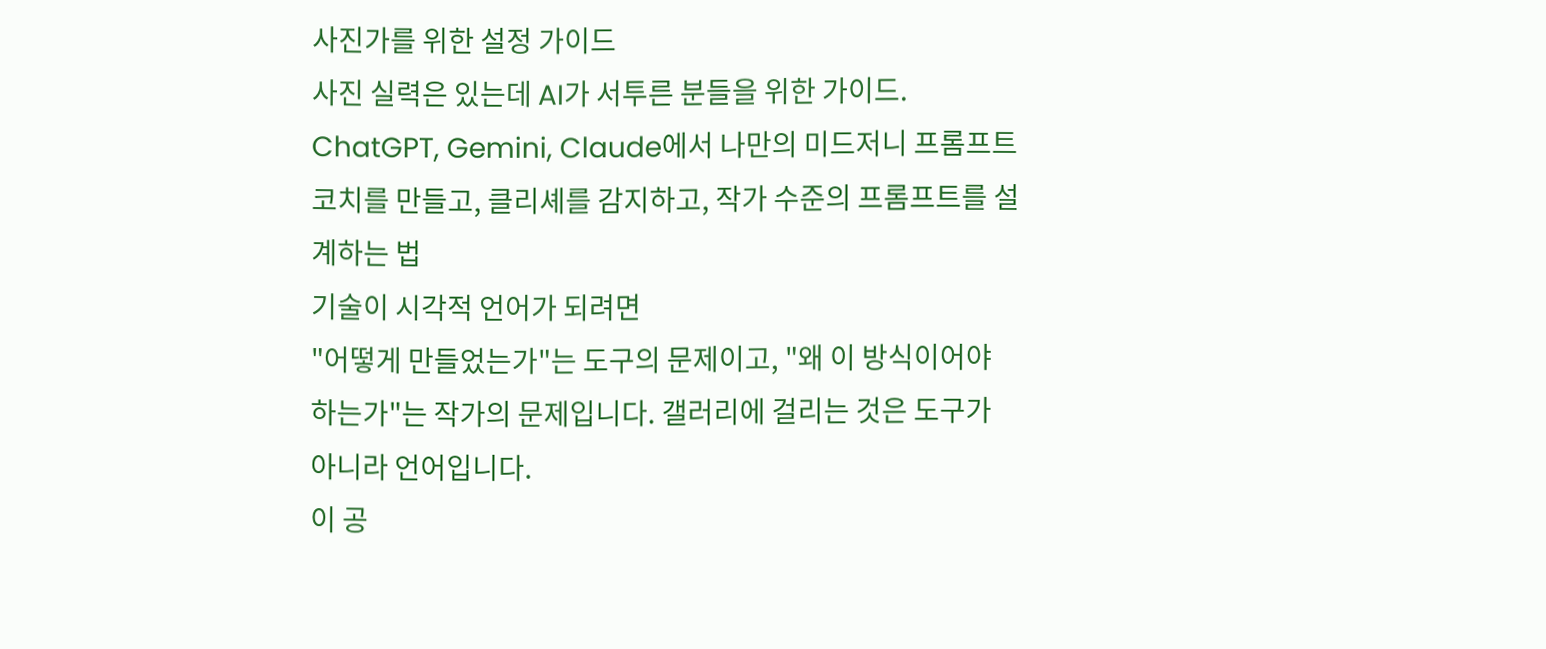사진가를 위한 설정 가이드
사진 실력은 있는데 AI가 서투른 분들을 위한 가이드. ChatGPT, Gemini, Claude에서 나만의 미드저니 프롬프트 코치를 만들고, 클리셰를 감지하고, 작가 수준의 프롬프트를 설계하는 법
기술이 시각적 언어가 되려면
"어떻게 만들었는가"는 도구의 문제이고, "왜 이 방식이어야 하는가"는 작가의 문제입니다. 갤러리에 걸리는 것은 도구가 아니라 언어입니다.
이 공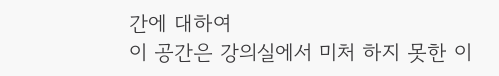간에 대하여
이 공간은 강의실에서 미처 하지 못한 이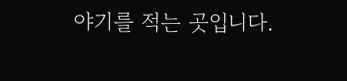야기를 적는 곳입니다.